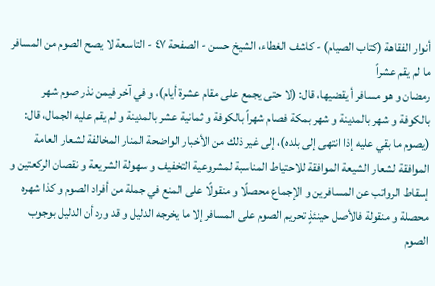أنوار الفقاهة (كتاب الصيام) - كاشف الغطاء، الشيخ حسن - الصفحة ٤٧ - التاسعة لا يصح الصوم من المسافر ما لم يقم عشراً
رمضان و هو مسافر أ يقضيها، قال: (لا حتى يجمع على مقام عشرة أيام)، و في آخر فيمن نذر صوم شهر بالكوفة و شهر بالمدينة و شهر بمكة فصام شهراً بالكوفة و ثمانية عشر بالمدينة و لم يقم عليه الجمال، قال: (يصوم ما بقي عليه إذا انتهى إلى بلده)، إلى غير ذلك من الأخبار الواضحة المنار المخالفة لشعار العامة الموافقة لشعار الشيعة الموافقة للاحتياط المناسبة لمشروعية التخفيف و سهولة الشريعة و نقصان الركعتين و إسقاط الرواتب عن المسافرين و الإجماع محصلًا و منقولًا على المنع في جملة من أفراد الصوم و كذا شهره محصلة و منقولة فالأصل حينئذٍ تحريم الصوم على المسافر إلا ما يخرجه الدليل و قد ورد أن الدليل بوجوب الصوم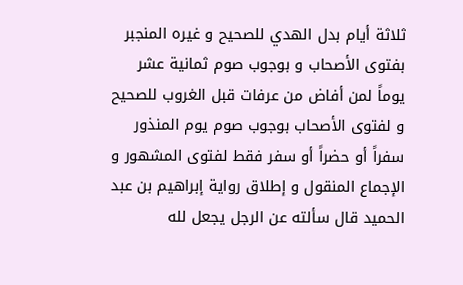ثلاثة أيام بدل الهدي للصحيح و غيره المنجبر بفتوى الأصحاب و بوجوب صوم ثمانية عشر يوماً لمن أفاض من عرفات قبل الغروب للصحيح و لفتوى الأصحاب بوجوب صوم يوم المنذور سفراً أو حضراً أو سفر فقط لفتوى المشهور و الإجماع المنقول و إطلاق رواية إبراهيم بن عبد الحميد قال سألته عن الرجل يجعل لله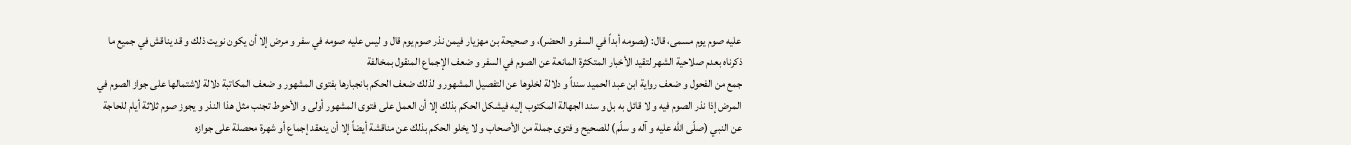عليه صوم يوم مسمى، قال: (يصومه أبداً في السفر و الحضر)، و صحيحة بن مهزيار فيمن نذر صوم يوم قال و ليس عليه صومه في سفر و مرض إلا أن يكون نويت ذلك و قد يناقش في جميع ما ذكرناه بعدم صلاحية الشهر لتقيد الأخبار المتكثرة المانعة عن الصوم في السفر و ضعف الإجماع المنقول بمخالفة
جمع من الفحول و ضعف رواية ابن عبد الحميد سنداً و دلالة لخلوها عن التفصيل المشهور و لذلك ضعف الحكم بانجبارها بفتوى المشهور و ضعف المكاتبة دلالة لاشتمالها على جواز الصوم في المرض إذا نذر الصوم فيه و لا قائل به بل و سند الجهالة المكتوب إليه فيشكل الحكم بذلك إلا أن العمل على فتوى المشهور أولى و الأحوط تجنب مثل هذا النذر و يجوز صوم ثلاثة أيام للحاجة عن النبي (صلّى الله عليه و آله و سلّم) للصحيح و فتوى جملة من الأصحاب و لا يخلو الحكم بذلك عن مناقشة أيضاً إلا أن ينعقد إجماع أو شهرة محصلة على جوازه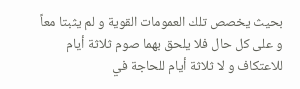بحيث يخصص تلك العمومات القوية و لم يثبتا معاً و على كل حال فلا يلحق بهما صوم ثلاثة أيام للاعتكاف و لا ثلاثة أيام للحاجة في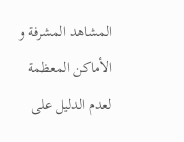المشاهد المشرفة و الأماكن المعظمة لعدم الدليل على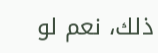ذلك، نعم لو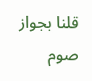قلنا بجواز صوم